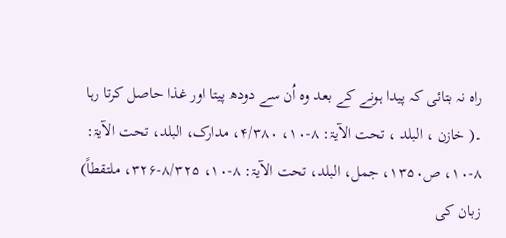راہ نہ بتائی کہ پیدا ہونے کے بعد وہ اُن سے دودھ پیتا اور غذا حاصل کرتا رہا ۔( خازن ، البلد ، تحت الآیۃ: ۸-۱۰، ۴/۳۸۰، مدارک، البلد، تحت الآیۃ: ۸-۱۰، ص۱۳۵۰، جمل، البلد، تحت الآیۃ: ۸-۱۰، ۸/۳۲۵-۳۲۶، ملتقطاً)
زبان کی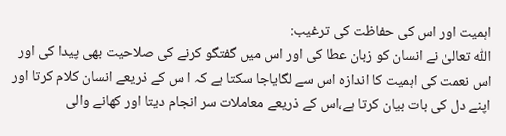اہمیت اور اس کی حفاظت کی ترغیب:
اللّٰہ تعالیٰ نے انسان کو زبان عطا کی اور اس میں گفتگو کرنے کی صلاحیت بھی پیدا کی اور اس نعمت کی اہمیت کا اندازہ اس سے لگایاجا سکتا ہے کہ ا س کے ذریعے انسان کلام کرتا اور اپنے دل کی بات بیان کرتا ہے،اس کے ذریعے معاملات سر انجام دیتا اور کھانے والی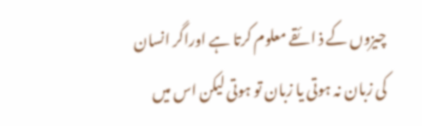چیزوں کے ذ ائقے معلوم کرتا ہے اوراگر انسان کی زبان نہ ہوتی یا زبان تو ہوتی لیکن اس میں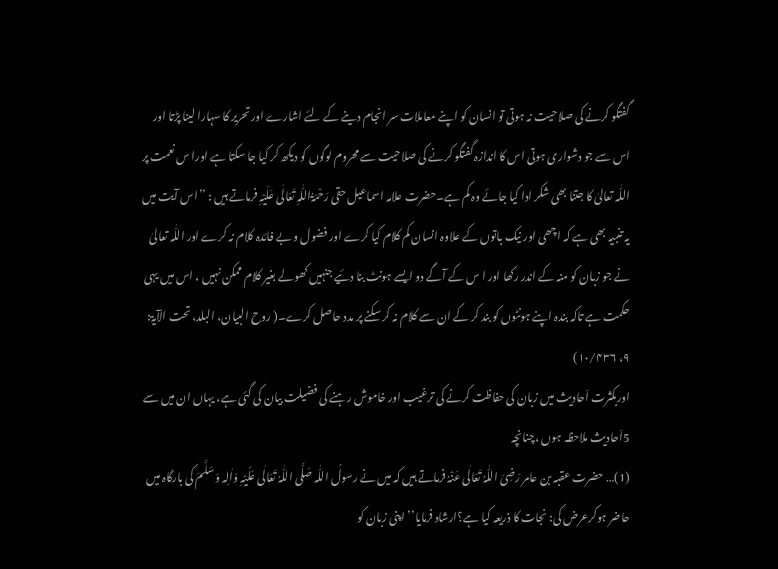گفتگو کرنے کی صلاحیت نہ ہوتی تو انسان کو اپنے معاملات سر انجام دینے کے لئے اشارے اور تحریر کا سہارا لینا پڑتا اور اس سے جو دشواری ہوتی اس کا اندازہ گفتگو کرنے کی صلاحیت سے محروم لوگوں کو دیکھ کر کیا جا سکتا ہے اورا س نعمت پر اللّٰہ تعالیٰ کا جتنا بھی شکر ادا کیا جائے وہ کم ہے۔حضرت علامہ اسماعیل حقی رَحْمَۃُاللّٰہِ تَعَالٰی عَلَیْہِ فرماتے ہیں : ’’اس آیت میں یہ تنبیہ بھی ہے کہ اچھی اور نیک باتوں کے علاوہ انسان کم کلام کیا کرے اور فضول و بے فائدہ کلام نہ کرے اور اللّٰہ تعالیٰ نے جو زبان کو منہ کے اندر رکھا اور ا س کے آگے دو ایسے ہونٹ بنا دئیے جنہیں کھولے بغیر کلام ممکن نہیں ، اس میں یہی حکمت ہے تاکہ بندہ اپنے ہونٹوں کو بند کر کے ان سے کلام نہ کر سکنے پر مدد حاصل کرے۔( روح البیان، البلد، تحت الآیۃ: ۹، ۱۰/۴۳۶)
اوربکثرت اَحادیث میں زبان کی حفاظت کرنے کی ترغیب اور خاموش رہنے کی فضیلت بیان کی گئی ہے، یہاں ان میں سے 5اَحادیث ملاحظہ ہوں ،چنانچہ
(1)… حضرت عقبہ بن عامر رَضِیَ اللّٰہُ تَعَالٰی عَنْہُ فرماتے ہیں کہ میں نے رسولُ اللّٰہ صَلَّی اللّٰہُ تَعَالٰی عَلَیْہِ وَاٰلِہ وَ سَلَّمَ کی بارگاہ میں حاضر ہوکرعرض کی: نجات کا ذریعہ کیا ہے؟ارشاد فرمایا’’ اپنی زبان کو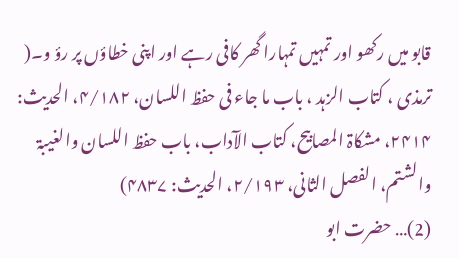قابو میں رکھو اور تمہیں تمہارا گھر کافی رہے اور اپنی خطاؤں پر رؤ و۔( ترمذی ، کتاب الزہد ، باب ما جاء فی حفظ اللسان، ۴/۱۸۲، الحدیث: ۲۴۱۴، مشکاۃ المصابیح، کتاب الآداب، باب حفظ اللسان والغیبۃ والشتم، الفصل الثانی، ۲/۱۹۳، الحدیث: ۴۸۳۷)
(2)… حضرت ابو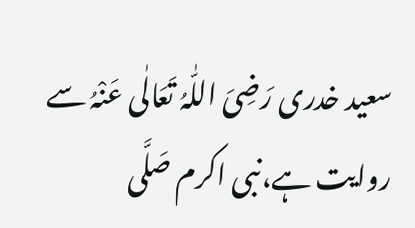سعید خدری رَضِیَ اللّٰہُ تَعَالٰی عَنْہُ سے روایت ہے،نبی اکرم صَلَّی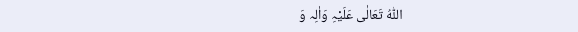اللّٰہُ تَعَالٰی عَلَیْہِ وَاٰلِہ وَ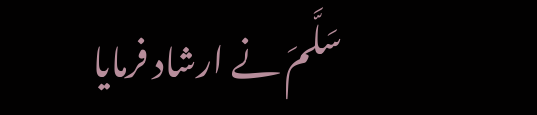سَلَّمَ نے ارشاد فرمایا